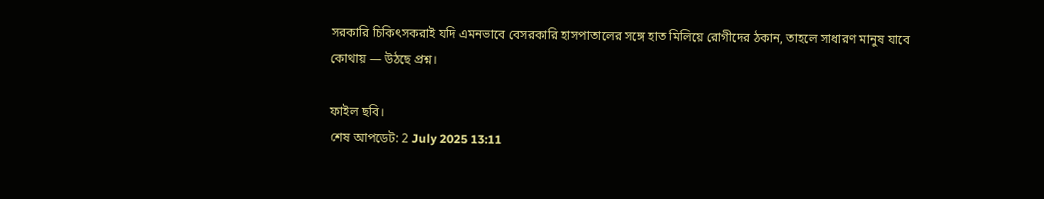সরকারি চিকিৎসকরাই যদি এমনভাবে বেসরকারি হাসপাতালের সঙ্গে হাত মিলিয়ে রোগীদের ঠকান, তাহলে সাধারণ মানুষ যাবে কোথায় — উঠছে প্রশ্ন।

ফাইল ছবি।
শেষ আপডেট: 2 July 2025 13:11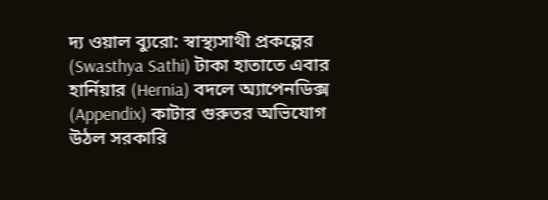দ্য ওয়াল ব্যুরো: স্বাস্থ্যসাথী প্রকল্পের (Swasthya Sathi) টাকা হাতাতে এবার হার্নিয়ার (Hernia) বদলে অ্যাপেনডিক্স (Appendix) কাটার গুরুতর অভিযোগ উঠল সরকারি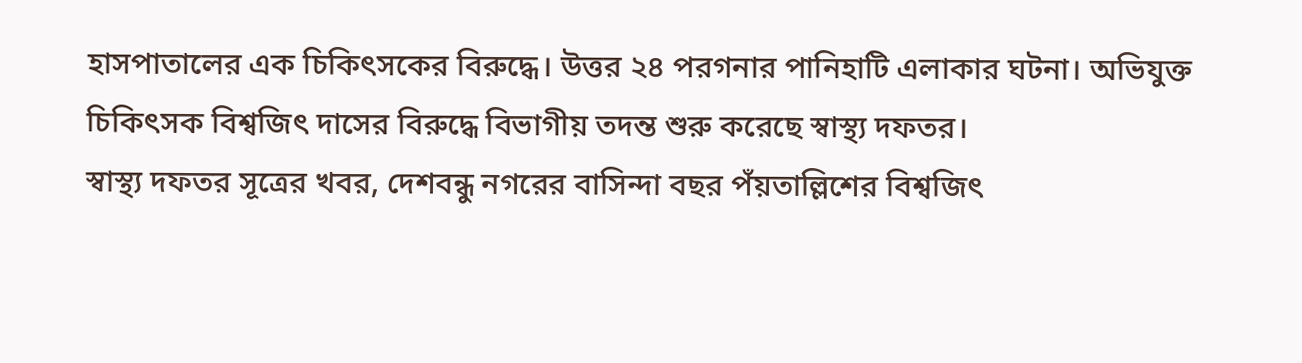হাসপাতালের এক চিকিৎসকের বিরুদ্ধে। উত্তর ২৪ পরগনার পানিহাটি এলাকার ঘটনা। অভিযুক্ত চিকিৎসক বিশ্বজিৎ দাসের বিরুদ্ধে বিভাগীয় তদন্ত শুরু করেছে স্বাস্থ্য দফতর।
স্বাস্থ্য দফতর সূত্রের খবর, দেশবন্ধু নগরের বাসিন্দা বছর পঁয়তাল্লিশের বিশ্বজিৎ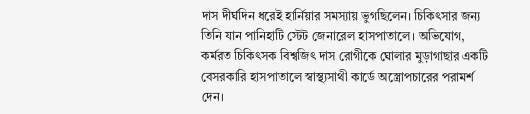দাস দীর্ঘদিন ধরেই হার্নিয়ার সমস্যায় ভুগছিলেন। চিকিৎসার জন্য তিনি যান পানিহাটি স্টেট জেনারেল হাসপাতালে। অভিযোগ, কর্মরত চিকিৎসক বিশ্বজিৎ দাস রোগীকে ঘোলার মুড়াগাছার একটি বেসরকারি হাসপাতালে স্বাস্থ্যসাথী কার্ডে অস্ত্রোপচারের পরামর্শ দেন।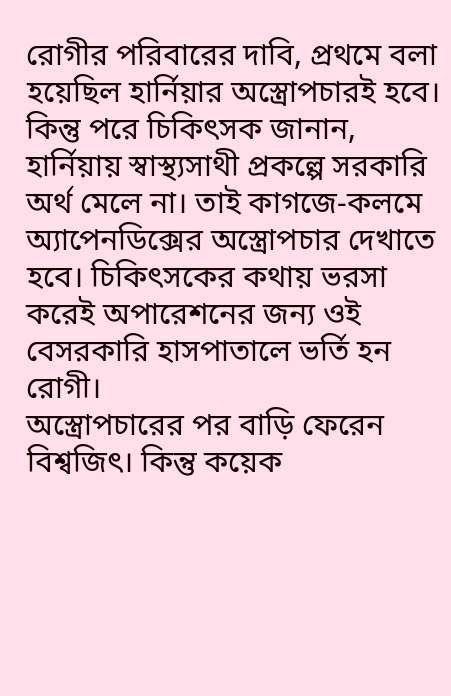রোগীর পরিবারের দাবি, প্রথমে বলা হয়েছিল হার্নিয়ার অস্ত্রোপচারই হবে। কিন্তু পরে চিকিৎসক জানান, হার্নিয়ায় স্বাস্থ্যসাথী প্রকল্পে সরকারি অর্থ মেলে না। তাই কাগজে-কলমে অ্যাপেনডিক্সের অস্ত্রোপচার দেখাতে হবে। চিকিৎসকের কথায় ভরসা করেই অপারেশনের জন্য ওই বেসরকারি হাসপাতালে ভর্তি হন রোগী।
অস্ত্রোপচারের পর বাড়ি ফেরেন বিশ্বজিৎ। কিন্তু কয়েক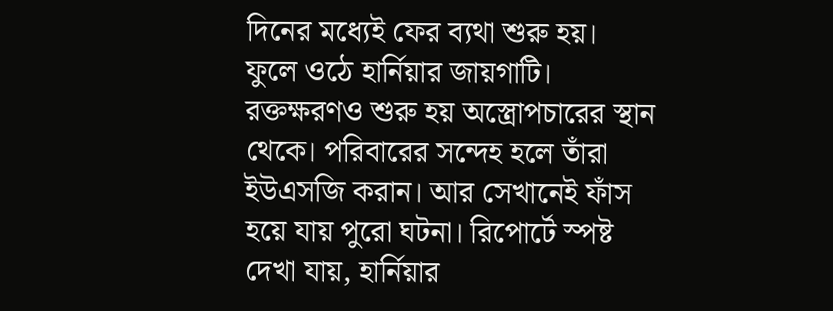দিনের মধ্যেই ফের ব্যথা শুরু হয়। ফুলে ওঠে হার্নিয়ার জায়গাটি। রক্তক্ষরণও শুরু হয় অস্ত্রোপচারের স্থান থেকে। পরিবারের সন্দেহ হলে তাঁরা ইউএসজি করান। আর সেখানেই ফাঁস হয়ে যায় পুরো ঘটনা। রিপোর্টে স্পষ্ট দেখা যায়, হার্নিয়ার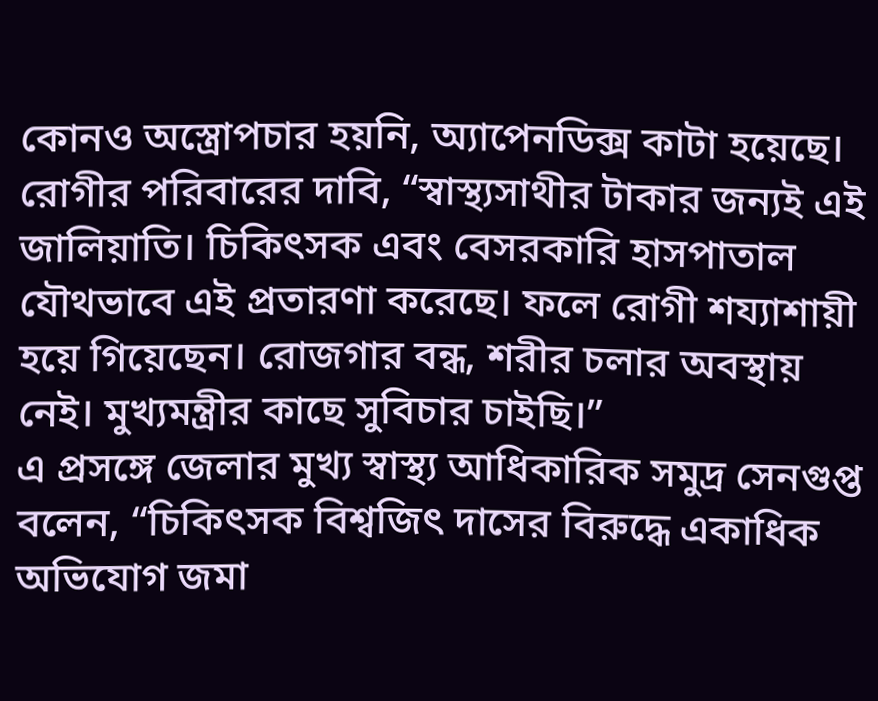কোনও অস্ত্রোপচার হয়নি, অ্যাপেনডিক্স কাটা হয়েছে।
রোগীর পরিবারের দাবি, “স্বাস্থ্যসাথীর টাকার জন্যই এই জালিয়াতি। চিকিৎসক এবং বেসরকারি হাসপাতাল যৌথভাবে এই প্রতারণা করেছে। ফলে রোগী শয্যাশায়ী হয়ে গিয়েছেন। রোজগার বন্ধ, শরীর চলার অবস্থায় নেই। মুখ্যমন্ত্রীর কাছে সুবিচার চাইছি।”
এ প্রসঙ্গে জেলার মুখ্য স্বাস্থ্য আধিকারিক সমুদ্র সেনগুপ্ত বলেন, “চিকিৎসক বিশ্বজিৎ দাসের বিরুদ্ধে একাধিক অভিযোগ জমা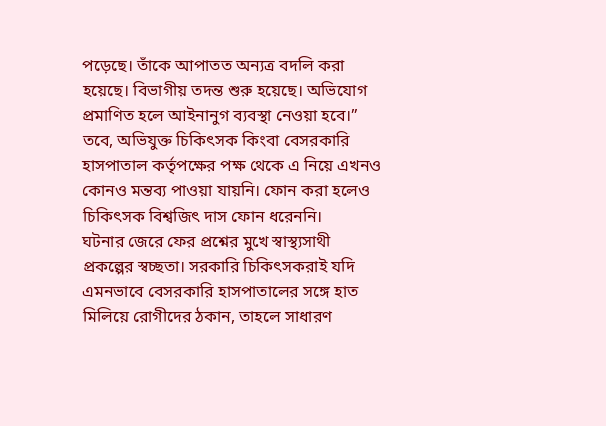পড়েছে। তাঁকে আপাতত অন্যত্র বদলি করা হয়েছে। বিভাগীয় তদন্ত শুরু হয়েছে। অভিযোগ প্রমাণিত হলে আইনানুগ ব্যবস্থা নেওয়া হবে।”
তবে, অভিযুক্ত চিকিৎসক কিংবা বেসরকারি হাসপাতাল কর্তৃপক্ষের পক্ষ থেকে এ নিয়ে এখনও কোনও মন্তব্য পাওয়া যায়নি। ফোন করা হলেও চিকিৎসক বিশ্বজিৎ দাস ফোন ধরেননি।
ঘটনার জেরে ফের প্রশ্নের মুখে স্বাস্থ্যসাথী প্রকল্পের স্বচ্ছতা। সরকারি চিকিৎসকরাই যদি এমনভাবে বেসরকারি হাসপাতালের সঙ্গে হাত মিলিয়ে রোগীদের ঠকান, তাহলে সাধারণ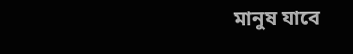মানুষ যাবে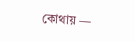কোথায় —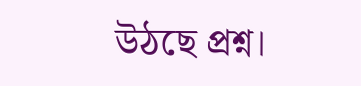উঠছে প্রশ্ন।